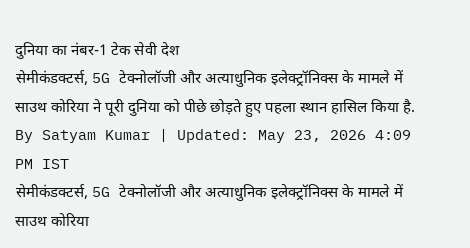दुनिया का नंबर-1 टेक सेवी देश
सेमीकंडक्टर्स, 5G टेक्नोलॉजी और अत्याधुनिक इलेक्ट्रॉनिक्स के मामले में साउथ कोरिया ने पूरी दुनिया को पीछे छोड़ते हुए पहला स्थान हासिल किया है.
By Satyam Kumar | Updated: May 23, 2026 4:09 PM IST
सेमीकंडक्टर्स, 5G टेक्नोलॉजी और अत्याधुनिक इलेक्ट्रॉनिक्स के मामले में साउथ कोरिया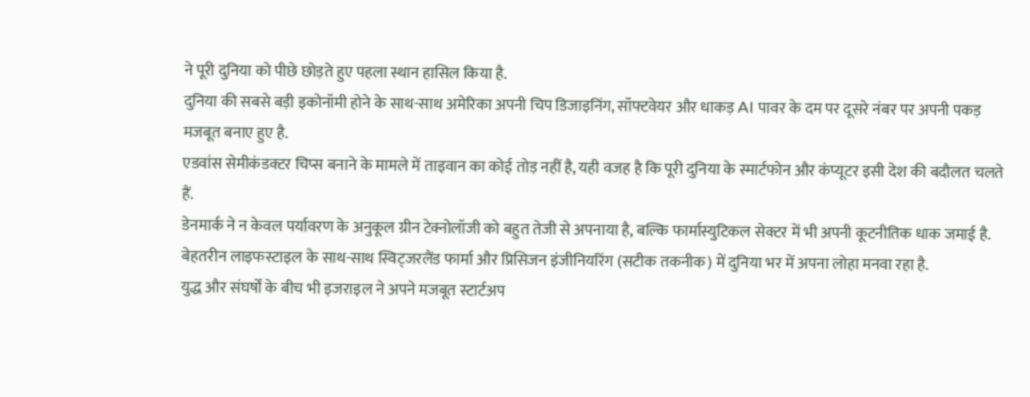ने पूरी दुनिया को पीछे छोड़ते हुए पहला स्थान हासिल किया है.
दुनिया की सबसे बड़ी इकोनॉमी होने के साथ-साथ अमेरिका अपनी चिप डिजाइनिंग, सॉफ्टवेयर और धाकड़ AI पावर के दम पर दूसरे नंबर पर अपनी पकड़ मजबूत बनाए हुए है.
एडवांस सेमीकंडक्टर चिप्स बनाने के मामले में ताइवान का कोई तोड़ नहीं है, यही वजह है कि पूरी दुनिया के स्मार्टफोन और कंप्यूटर इसी देश की बदौलत चलते हैं.
डेनमार्क ने न केवल पर्यावरण के अनुकूल ग्रीन टेक्नोलॉजी को बहुत तेजी से अपनाया है, बल्कि फार्मास्युटिकल सेक्टर में भी अपनी कूटनीतिक धाक जमाई है.
बेहतरीन लाइफस्टाइल के साथ-साथ स्विट्जरलैंड फार्मा और प्रिसिजन इंजीनियरिंग (सटीक तकनीक) में दुनिया भर में अपना लोहा मनवा रहा है.
युद्ध और संघर्षों के बीच भी इजराइल ने अपने मजबूत स्टार्टअप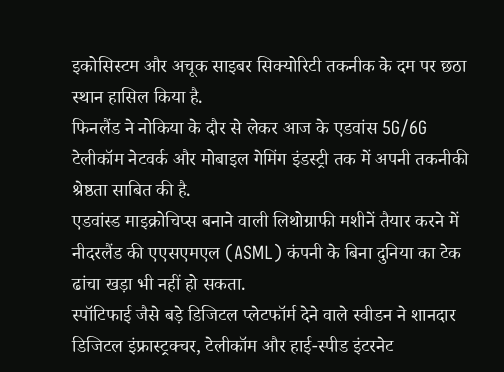इकोसिस्टम और अचूक साइबर सिक्योरिटी तकनीक के दम पर छठा स्थान हासिल किया है.
फिनलैंड ने नोकिया के दौर से लेकर आज के एडवांस 5G/6G टेलीकॉम नेटवर्क और मोबाइल गेमिंग इंडस्ट्री तक में अपनी तकनीकी श्रेष्ठता साबित की है.
एडवांस्ड माइक्रोचिप्स बनाने वाली लिथोग्राफी मशीनें तैयार करने में नीदरलैंड की एएसएमएल (ASML) कंपनी के बिना दुनिया का टेक ढांचा खड़ा भी नहीं हो सकता.
स्पॉटिफाई जैसे बड़े डिजिटल प्लेटफॉर्म देने वाले स्वीडन ने शानदार डिजिटल इंफ्रास्ट्रक्चर, टेलीकॉम और हाई-स्पीड इंटरनेट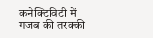कनेक्टिविटी में गजब की तरक्की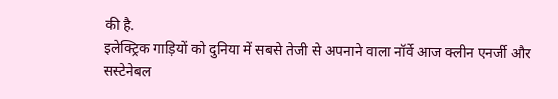की है.
इलेक्ट्रिक गाड़ियों को दुनिया में सबसे तेजी से अपनाने वाला नॉर्वे आज क्लीन एनर्जी और सस्टेनेबल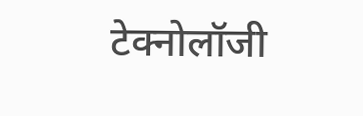टेक्नोलॉजी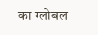का ग्लोबल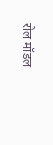रोल मॉडल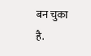बन चुका है.